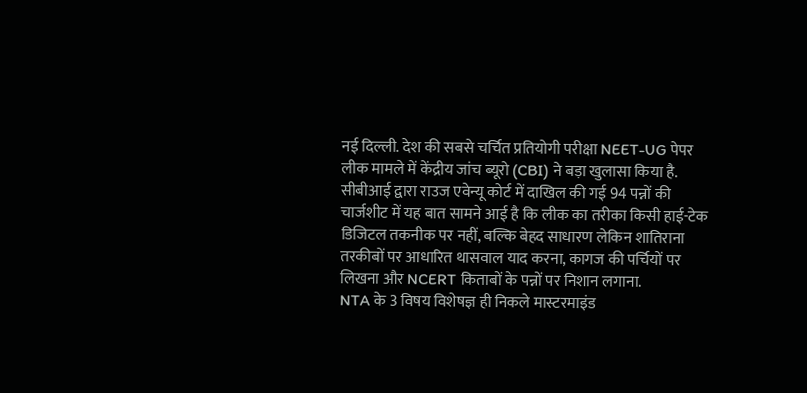नई दिल्ली. देश की सबसे चर्चित प्रतियोगी परीक्षा NEET-UG पेपर लीक मामले में केंद्रीय जांच ब्यूरो (CBI) ने बड़ा खुलासा किया है. सीबीआई द्वारा राउज एवेन्यू कोर्ट में दाखिल की गई 94 पन्नों की चार्जशीट में यह बात सामने आई है कि लीक का तरीका किसी हाई-टेक डिजिटल तकनीक पर नहीं, बल्कि बेहद साधारण लेकिन शातिराना तरकीबों पर आधारित थासवाल याद करना, कागज की पर्चियों पर लिखना और NCERT किताबों के पन्नों पर निशान लगाना.
NTA के 3 विषय विशेषज्ञ ही निकले मास्टरमाइंड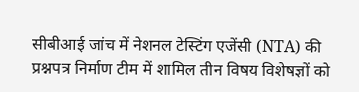सीबीआई जांच में नेशनल टेस्टिंग एजेंसी (NTA) की प्रश्नपत्र निर्माण टीम में शामिल तीन विषय विशेषज्ञों को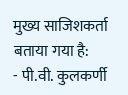मुख्य साजिशकर्ता बताया गया है:
- पी.वी. कुलकर्णी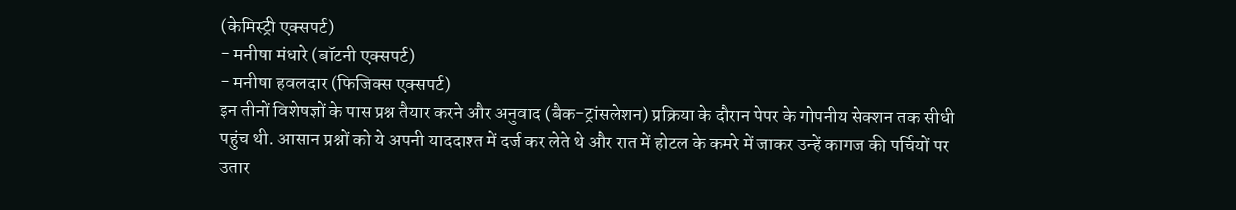(केमिस्ट्री एक्सपर्ट)
- मनीषा मंधारे (बॉटनी एक्सपर्ट)
- मनीषा हवलदार (फिजिक्स एक्सपर्ट)
इन तीनों विशेषज्ञों के पास प्रश्न तैयार करने और अनुवाद (बैक-ट्रांसलेशन) प्रक्रिया के दौरान पेपर के गोपनीय सेक्शन तक सीधी पहुंच थी. आसान प्रश्नों को ये अपनी याददाश्त में दर्ज कर लेते थे और रात में होटल के कमरे में जाकर उन्हें कागज की पर्चियों पर उतार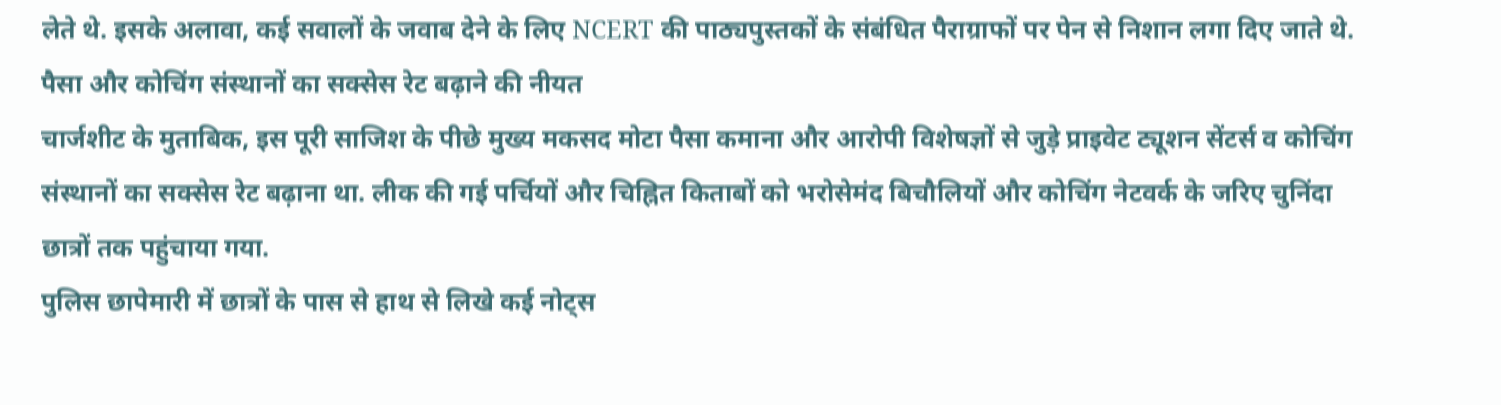लेते थे. इसके अलावा, कई सवालों के जवाब देने के लिए NCERT की पाठ्यपुस्तकों के संबंधित पैराग्राफों पर पेन से निशान लगा दिए जाते थे.
पैसा और कोचिंग संस्थानों का सक्सेस रेट बढ़ाने की नीयत
चार्जशीट के मुताबिक, इस पूरी साजिश के पीछे मुख्य मकसद मोटा पैसा कमाना और आरोपी विशेषज्ञों से जुड़े प्राइवेट ट्यूशन सेंटर्स व कोचिंग संस्थानों का सक्सेस रेट बढ़ाना था. लीक की गई पर्चियों और चिह्नित किताबों को भरोसेमंद बिचौलियों और कोचिंग नेटवर्क के जरिए चुनिंदा छात्रों तक पहुंचाया गया.
पुलिस छापेमारी में छात्रों के पास से हाथ से लिखे कई नोट्स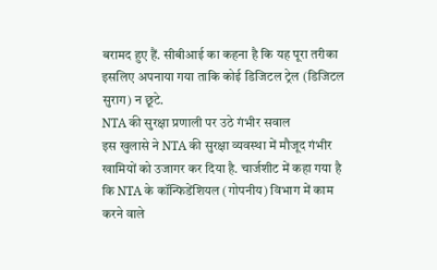बरामद हुए हैं. सीबीआई का कहना है कि यह पूरा तरीका इसलिए अपनाया गया ताकि कोई डिजिटल ट्रेल (डिजिटल सुराग) न छूटे.
NTA की सुरक्षा प्रणाली पर उठे गंभीर सवाल
इस खुलासे ने NTA की सुरक्षा व्यवस्था में मौजूद गंभीर खामियों को उजागर कर दिया है. चार्जशीट में कहा गया है कि NTA के कॉन्फिडेंशियल (गोपनीय) विभाग में काम करने वाले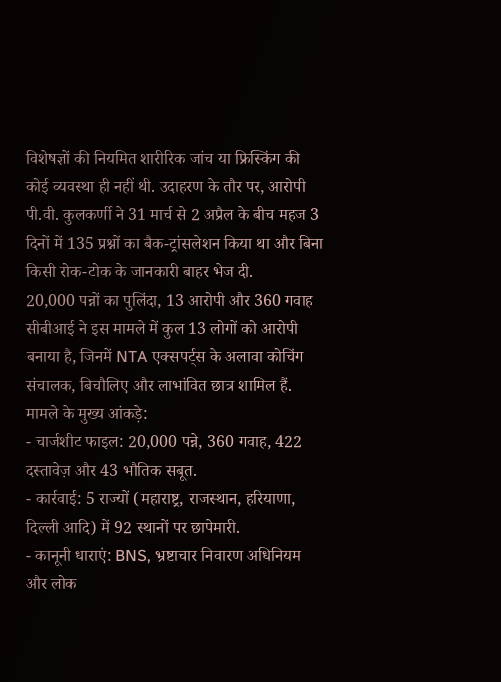विशेषज्ञों की नियमित शारीरिक जांच या फ्रिस्किंग की कोई व्यवस्था ही नहीं थी. उदाहरण के तौर पर, आरोपी पी.वी. कुलकर्णी ने 31 मार्च से 2 अप्रैल के बीच महज 3 दिनों में 135 प्रश्नों का बैक-ट्रांसलेशन किया था और बिना किसी रोक-टोक के जानकारी बाहर भेज दी.
20,000 पन्नों का पुलिंदा, 13 आरोपी और 360 गवाह
सीबीआई ने इस मामले में कुल 13 लोगों को आरोपी बनाया है, जिनमें NTA एक्सपर्ट्स के अलावा कोचिंग संचालक, बिचौलिए और लाभांवित छात्र शामिल हैं.
मामले के मुख्य आंकड़े:
- चार्जशीट फाइल: 20,000 पन्ने, 360 गवाह, 422 दस्तावेज़ और 43 भौतिक सबूत.
- कार्रवाई: 5 राज्यों (महाराष्ट्र, राजस्थान, हरियाणा, दिल्ली आदि) में 92 स्थानों पर छापेमारी.
- कानूनी धाराएं: BNS, भ्रष्टाचार निवारण अधिनियम और लोक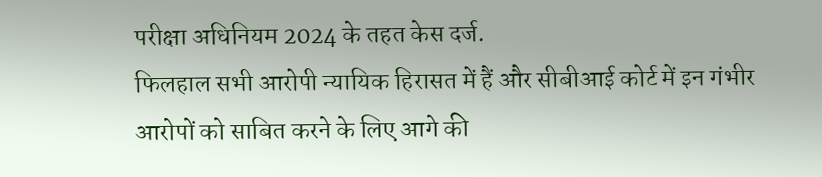परीक्षा अधिनियम 2024 के तहत केस दर्ज.
फिलहाल सभी आरोपी न्यायिक हिरासत में हैं और सीबीआई कोर्ट में इन गंभीर आरोपों को साबित करने के लिए आगे की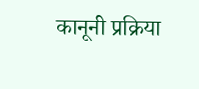कानूनी प्रक्रिया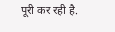पूरी कर रही है.